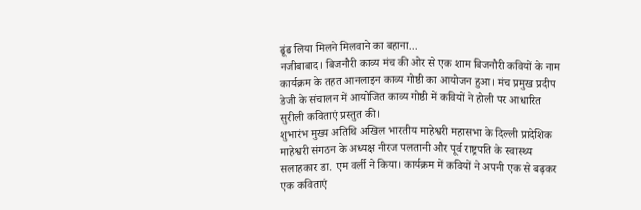ढूंढ लिया मिलने मिलवाने का बहाना...
नजीबाबाद। बिजनौरी काव्य मंच की ओर से एक शाम बिजनौरी कवियों के नाम कार्यक्रम के तहत आनलाइन काव्य गोष्ठी का आयोजन हुआ। मंच प्रमुख प्रदीप डेजी के संचालन में आयोजित काव्य गोष्ठी में कवियों ने होली पर आधारित सुरीली कविताएं प्रस्तुत की।
शुभारंभ मुख्य अतिथि अखिल भारतीय माहेश्वरी महासभा के दिल्ली प्रादेशिक माहेश्वरी संगठन के अध्यक्ष नीरज पलतानी और पूर्व राष्ट्रपति के स्वास्थ्य सलाहकार डा. एम वर्ली ने किया। कार्यक्रम में कवियों ने अपनी एक से बढ़कर एक कविताएं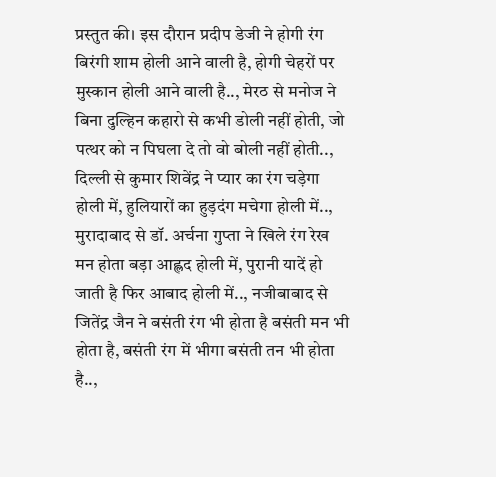प्रस्तुत की। इस दौरान प्रदीप डेजी ने होगी रंग बिरंगी शाम होली आने वाली है, होगी चेहरों पर मुस्कान होली आने वाली है.., मेरठ से मनोज ने बिना दुल्हिन कहारो से कभी डोली नहीं होती, जो पत्थर को न पिघला दे तो वो बोली नहीं होती.., दिल्ली से कुमार शिवेंद्र ने प्यार का रंग चड़ेगा होली में, हुलियारों का हुड़दंग मचेगा होली में.., मुरादाबाद से डॉ. अर्चना गुप्ता ने खिले रंग रेख मन होता बड़ा आह्लद होली में, पुरानी यादें हो जाती है फिर आबाद होली में.., नजीबाबाद से जितेंद्र जैन ने बसंती रंग भी होता है बसंती मन भी होता है, बसंती रंग में भीगा बसंती तन भी होता है..,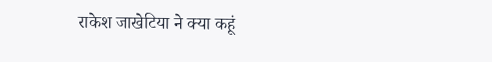राकेश जाखेटिया ने क्या कहूं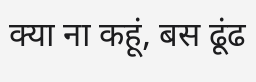क्या ना कहूं, बस ढूंढ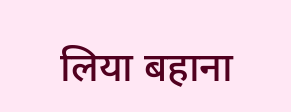लिया बहाना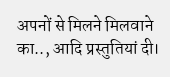अपनों से मिलने मिलवाने का.., आदि प्रस्तुतियां दी।